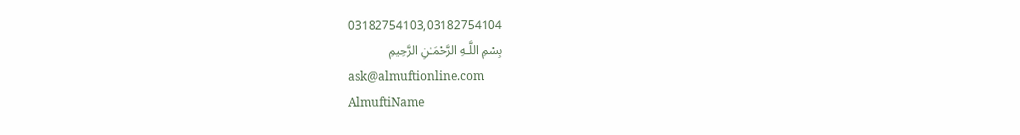03182754103,03182754104
بِسْمِ اللَّـهِ الرَّحْمَـٰنِ الرَّحِيمِ
ask@almuftionline.com
AlmuftiName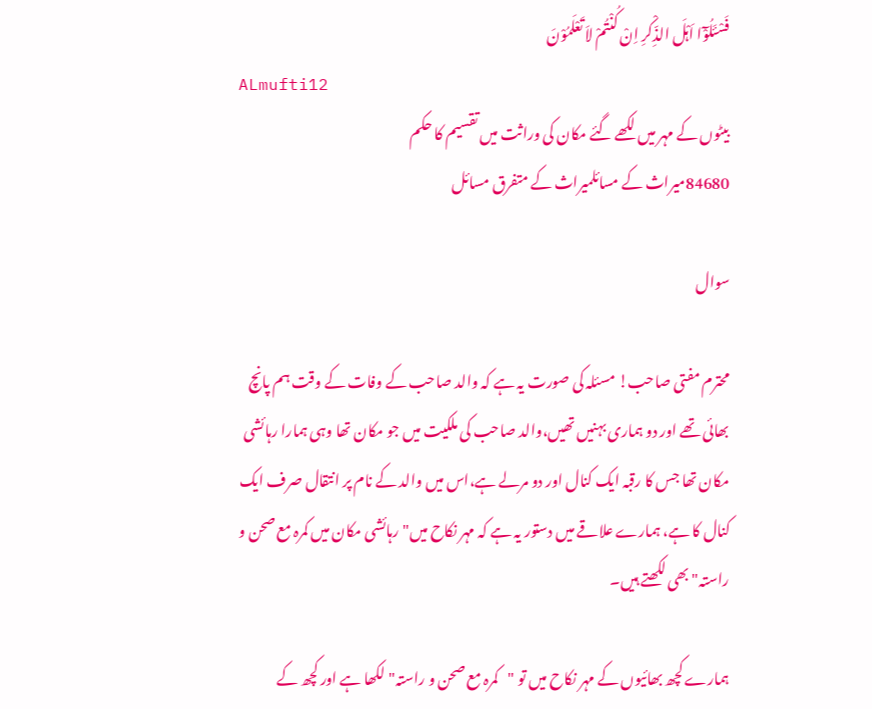فَسْئَلُوْٓا اَہْلَ الذِّکْرِ اِنْ کُنْتُمْ لاَ تَعْلَمُوْنَ
ALmufti12
بیٹوں کے مہر میں لکھے گئے مکان کی وراثت میں تقسیم کا حکم
84680میراث کے مسائلمیراث کے متفرق مسائل

سوال

محترم مفتی صاحب! مسئلہ کی صورت یہ ہے کہ والد صاحب کے وفات کے وقت ہم پانچ بھائی تھے اور دو ہماری بہنیں تھیں،والد صاحب کی ملکیت میں جو مکان تھا وہی ہمارا رہائشی مکان تھا جس کا رقبہ ایک کنال اور دو مرلے ہے،اس میں والد کے نام پر انتقال صرف ایک کنال کا ہے، ہمارے علاقے میں دستور یہ ہے کہ مہر نکاح میں"رہائشی مکان میں کمرہ مع صحن و راستہ" بھی لکھتے ہیں۔

ہمارے کچھ بھائیوں کے مہر نکاح میں تو "کمرہ مع صحن و راستہ" لکھا ہے اور کچھ کے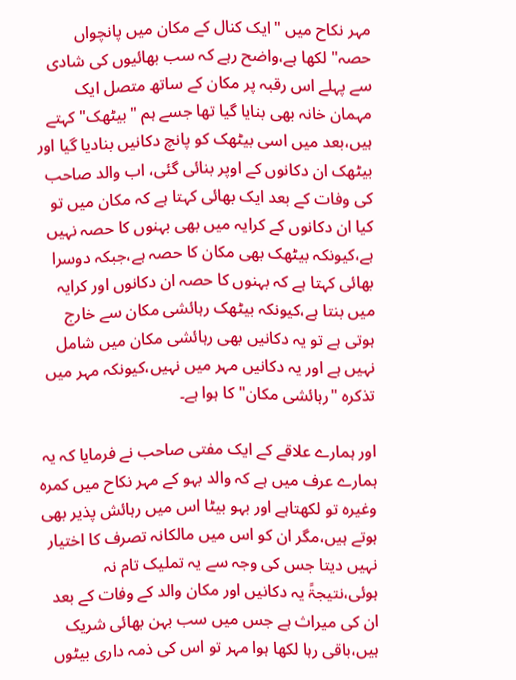مہر نکاح میں "ایک کنال کے مکان میں پانچواں حصہ" لکھا ہے،واضح رہے کہ سب بھائیوں کی شادی سے پہلے اس رقبہ پر مکان کے ساتھ متصل ایک مہمان خانہ بھی بنایا گیا تھا جسے ہم "بیٹھک" کہتے ہیں،بعد میں اسی بیٹھک کو پانچ دکانیں بنادیا گیا اور بیٹھک ان دکانوں کے اوپر بنائی گئی، اب والد صاحب کی وفات کے بعد ایک بھائی کہتا ہے کہ مکان میں تو کیا ان دکانوں کے کرایہ میں بھی بہنوں کا حصہ نہیں ہے،کیونکہ بیٹھک بھی مکان کا حصہ ہے،جبکہ دوسرا بھائی کہتا ہے کہ بہنوں کا حصہ ان دکانوں اور کرایہ میں بنتا ہے،کیونکہ بیٹھک رہائشی مکان سے خارج ہوتی ہے تو یہ دکانیں بھی رہائشی مکان میں شامل نہیں ہے اور یہ دکانیں مہر میں نہیں،کیونکہ مہر میں تذکرہ "رہائشی مکان" کا ہوا ہے۔

اور ہمارے علاقے کے ایک مفتی صاحب نے فرمایا کہ یہ ہمارے عرف میں ہے کہ والد بہو کے مہر نکاح میں کمرہ وغیرہ تو لکھتاہے اور بہو بیٹا اس میں رہائش پذیر بھی ہوتے ہیں،مگر ان کو اس میں مالکانہ تصرف کا اختیار نہیں دیتا جس کی وجہ سے یہ تملیک تام نہ ہوئی،نتیجۃً یہ دکانیں اور مکان والد کے وفات کے بعد ان کی میراث ہے جس میں سب بہن بھائی شریک ہیں،باقی رہا لکھا ہوا مہر تو اس کی ذمہ داری بیٹوں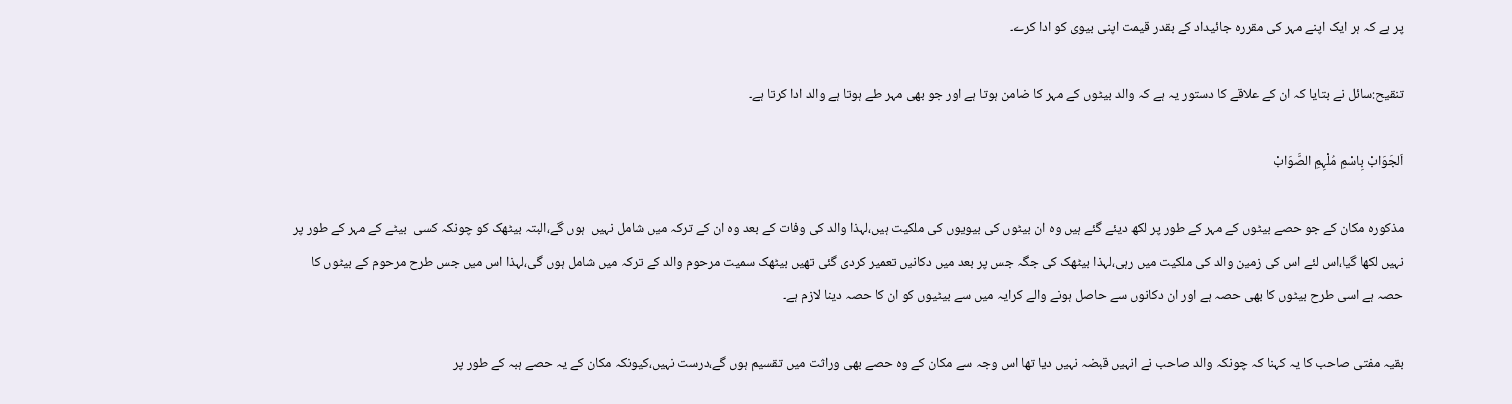پر ہے کہ ہر ایک اپنے مہر کی مقررہ جائیداد کے بقدر قیمت اپنی بیوی کو ادا کرے۔

تنقیح:سائل نے بتایا کہ ان کے علاقے کا دستور یہ ہے کہ والد بیٹوں کے مہر کا ضامن ہوتا ہے اور جو بھی مہر طے ہوتا ہے والد ادا کرتا ہے۔

اَلجَوَابْ بِاسْمِ مُلْہِمِ الصَّوَابْ

مذکورہ مکان کے جو حصے بیٹوں کے مہر کے طور پر لکھ دیئے گئے ہیں وہ ان بیٹوں کی بیویوں کی ملکیت ہیں،لہذا والد کی وفات کے بعد وہ ان کے ترکہ میں شامل نہیں  ہوں گے،البتہ بیٹھک کو چونکہ کسی  بیٹے کے مہر کے طور پر نہیں لکھا گیا،اس لئے اس کی زمین والد کی ملکیت میں رہی،لہذا بیٹھک کی جگہ جس پر بعد میں دکانیں تعمیر کردی گئی تھیں بیٹھک سمیت مرحوم والد کے ترکہ میں شامل ہوں گی،لہذا اس میں جس طرح مرحوم کے بیٹوں کا حصہ ہے اسی طرح بیٹوں کا بھی حصہ ہے اور ان دکانوں سے حاصل ہونے والے کرایہ میں سے بیٹیوں کو ان کا حصہ دینا لازم ہے۔

بقیہ مفتی صاحب کا یہ کہنا کہ چونکہ والد صاحب نے انہیں قبضہ نہیں دیا تھا اس وجہ سے مکان کے وہ حصے بھی وراثت میں تقسیم ہوں گے،درست نہیں،کیونکہ مکان کے یہ حصے ہبہ کے طور پر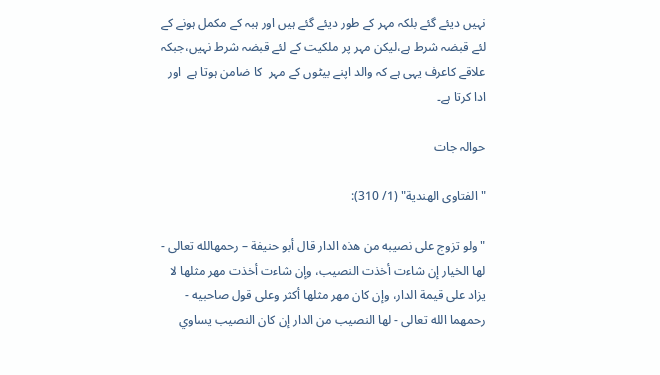نہیں دیئے گئے بلکہ مہر کے طور دیئے گئے ہیں اور ہبہ کے مکمل ہونے کے لئے قبضہ شرط ہے،لیکن مہر پر ملکیت کے لئے قبضہ شرط نہیں،جبکہ علاقے کاعرف یہی ہے کہ والد اپنے بیٹوں کے مہر  کا ضامن ہوتا ہے  اور ادا کرتا ہے۔

حوالہ جات

"الفتاوى الهندية" (1/ 310):

"ولو تزوج على نصيبه من هذه الدار قال أبو حنيفة – رحمهالله تعالى - لها الخيار إن شاءت أخذت النصيب، وإن شاءت أخذت مهر مثلها لا يزاد على قيمة الدار، وإن كان مهر مثلها أكثر وعلى قول صاحبيه - رحمهما الله تعالى - لها النصيب من الدار إن كان النصيب يساوي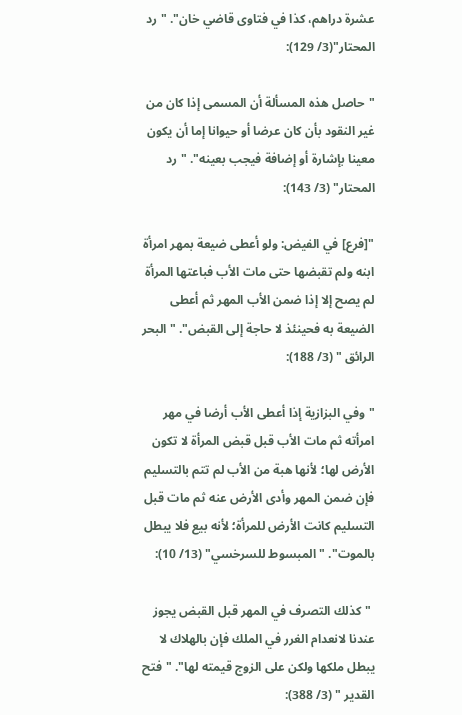عشرة دراهم، كذا في فتاوى قاضي خان". "رد المحتار"(3/ 129):

"حاصل هذه المسألة أن المسمى إذا كان من غير النقود بأن كان عرضا أو حيوانا إما أن يكون معينا بإشارة أو إضافة فيجب بعينه". "رد المحتار" (3/ 143):

"[فرع] في الفيض: ولو أعطى ضيعة بمهر امرأة ابنه ولم تقبضها حتى مات الأب فباعتها المرأة لم يصح إلا إذا ضمن الأب المهر ثم أعطى الضيعة به فحينئذ لا حاجة إلى القبض". "البحر الرائق " (3/ 188):

"وفي البزازية إذا أعطى الأب أرضا في مهر امرأته ثم مات الأب قبل قبض المرأة لا تكون الأرض لها؛ لأنها هبة من الأب لم تتم بالتسليم فإن ضمن المهر وأدى الأرض عنه ثم مات قبل التسليم كانت الأرض للمرأة؛ لأنه بيع فلا يبطل بالموت". "المبسوط للسرخسي" (13/ 10):

 "كذلك التصرف في المهر قبل القبض يجوز عندنا لانعدام الغرر في الملك فإن بالهلاك لا يبطل ملكها ولكن على الزوج قيمته لها". "فتح القدير " (3/ 388):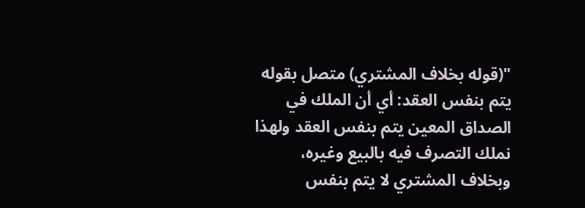"(قوله بخلاف المشتري) متصل بقوله يتم بنفس العقد: أي أن الملك في الصداق المعين يتم بنفس العقد ولهذا نملك التصرف فيه بالبيع وغيره، وبخلاف المشتري لا يتم بنفس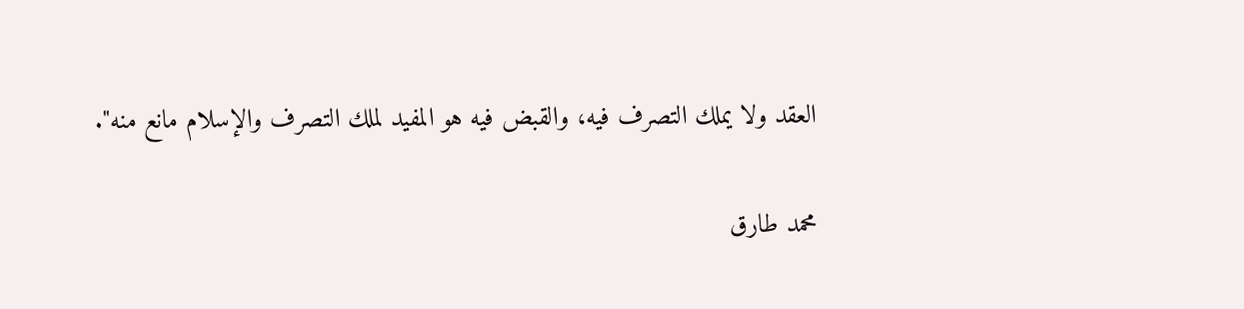العقد ولا يملك التصرف فيه، والقبض فيه هو المفيد لملك التصرف والإسلام مانع منه".

محمد طارق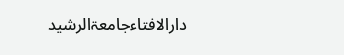دارالافتاءجامعۃالرشید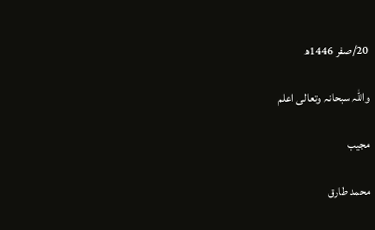20/صفر 1446ھ

واللہ سبحانہ وتعالی اعلم

مجیب

محمد طارق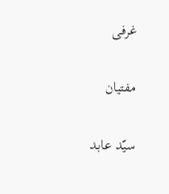غرفی

مفتیان

سیّد عابد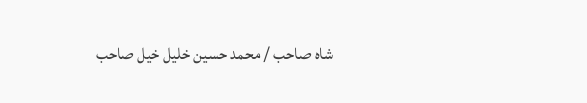شاہ صاحب / محمد حسین خلیل خیل صاحب